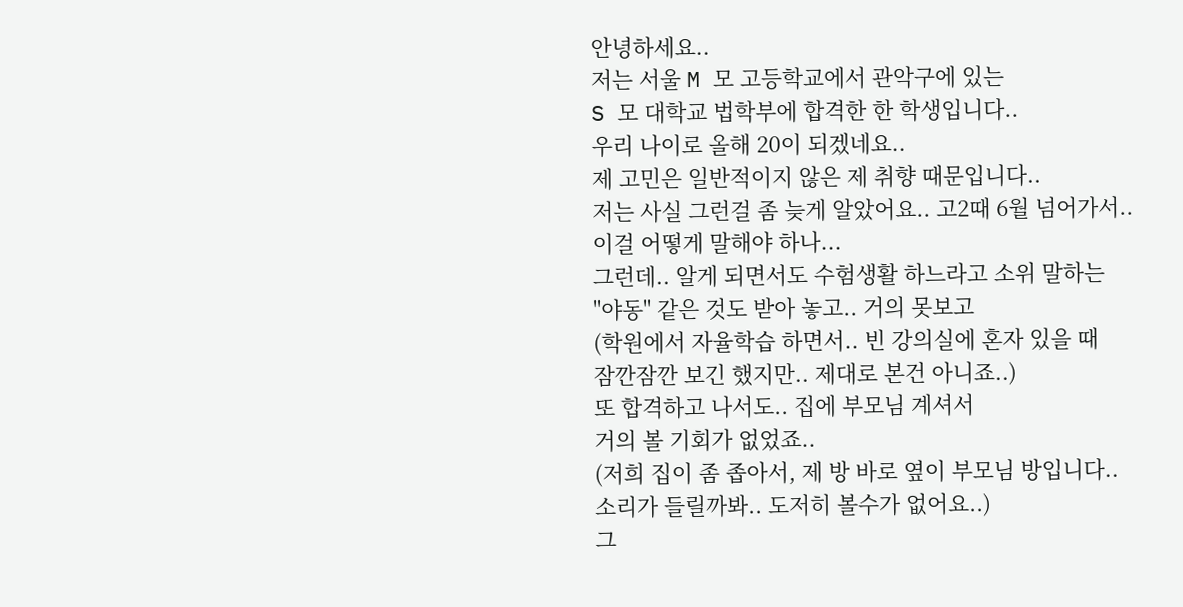안녕하세요..
저는 서울 M 모 고등학교에서 관악구에 있는
S 모 대학교 법학부에 합격한 한 학생입니다..
우리 나이로 올해 20이 되겠네요..
제 고민은 일반적이지 않은 제 취향 때문입니다..
저는 사실 그런걸 좀 늦게 알았어요.. 고2때 6월 넘어가서..
이걸 어떻게 말해야 하나...
그런데.. 알게 되면서도 수험생활 하느라고 소위 말하는
"야동" 같은 것도 받아 놓고.. 거의 못보고
(학원에서 자율학습 하면서.. 빈 강의실에 혼자 있을 때
잠깐잠깐 보긴 했지만.. 제대로 본건 아니죠..)
또 합격하고 나서도.. 집에 부모님 계셔서
거의 볼 기회가 없었죠..
(저희 집이 좀 좁아서, 제 방 바로 옆이 부모님 방입니다..
소리가 들릴까봐.. 도저히 볼수가 없어요..)
그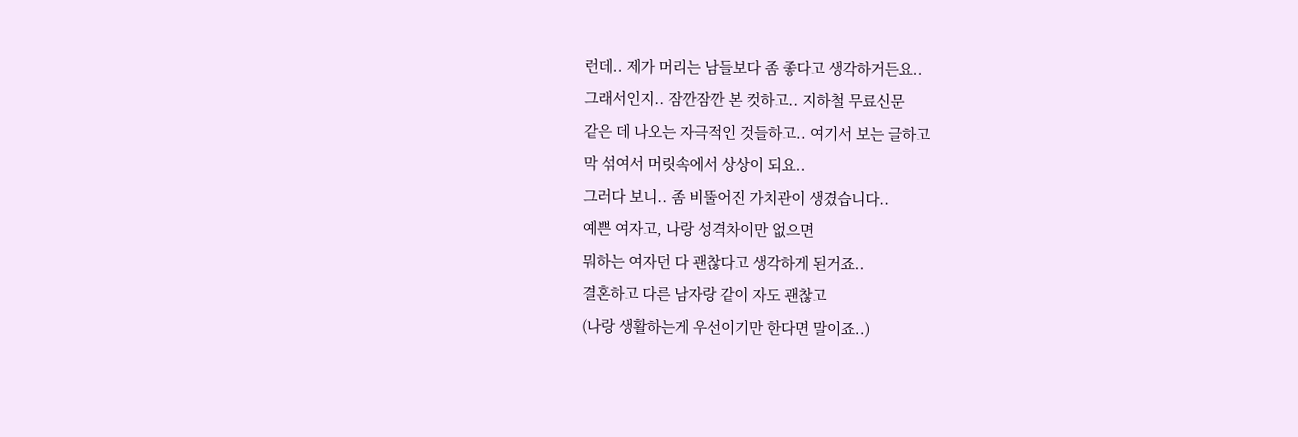런데.. 제가 머리는 남들보다 좀 좋다고 생각하거든요..
그래서인지.. 잠깐잠깐 본 컷하고.. 지하철 무료신문
같은 데 나오는 자극적인 것들하고.. 여기서 보는 글하고
막 섞여서 머릿속에서 상상이 되요..
그러다 보니.. 좀 비뚤어진 가치관이 생겼습니다..
예쁜 여자고, 나랑 성격차이만 없으면
뭐하는 여자던 다 괜찮다고 생각하게 된거죠..
결혼하고 다른 남자랑 같이 자도 괜찮고
(나랑 생활하는게 우선이기만 한다면 말이죠..)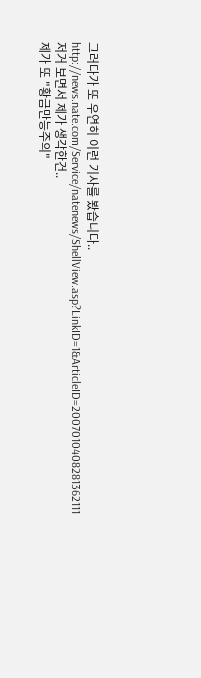그러다가 또 우연히 이런 기사를 봤습니다..
http://news.nate.com/Service/natenews/ShellView.asp?LinkID=1&ArticleID=2007010408281362111
저거 보면서 제가 생각한건..
제가 또 "황금만능주의"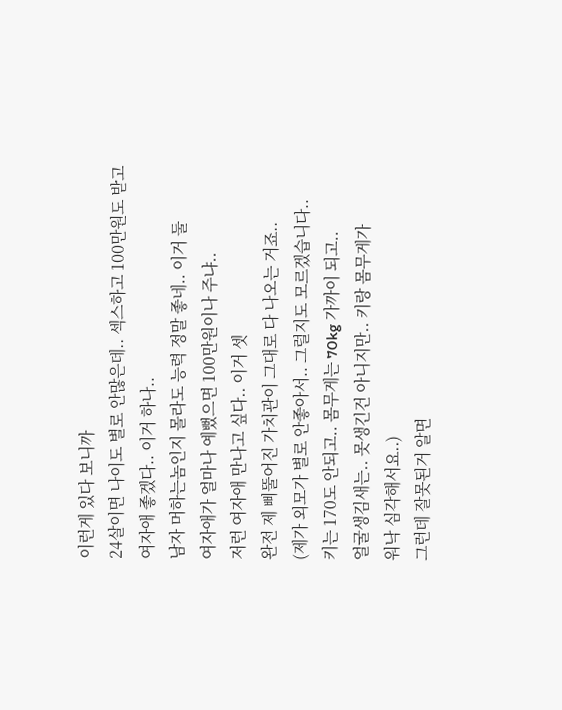이런게 있다 보니까
24살이면 나이도 별로 안많은데.. 섹스하고 100만원도 받고
여자애 좋겠다.. 이거 하나..
남자 머하는놈인지 몰라도 능력 정말 좋네.. 이거 둘
여자애가 얼마나 예뻤으면 100만원이나 주냐..
저런 여자애 만나고 싶다.. 이거 셋
완전 제 삐뚤어진 가치관이 그대로 다 나오는 거죠..
(제가 외모가 별로 안좋아서.. 그럴지도 모르겠습니다..
키는 170도 안되고.. 몸무게는 70kg 가까이 되고..
얼굴생김새는.. 못생긴건 아니지만.. 키랑 몸무게가
워낙 심각해서요..)
그런데 잘못된거 알면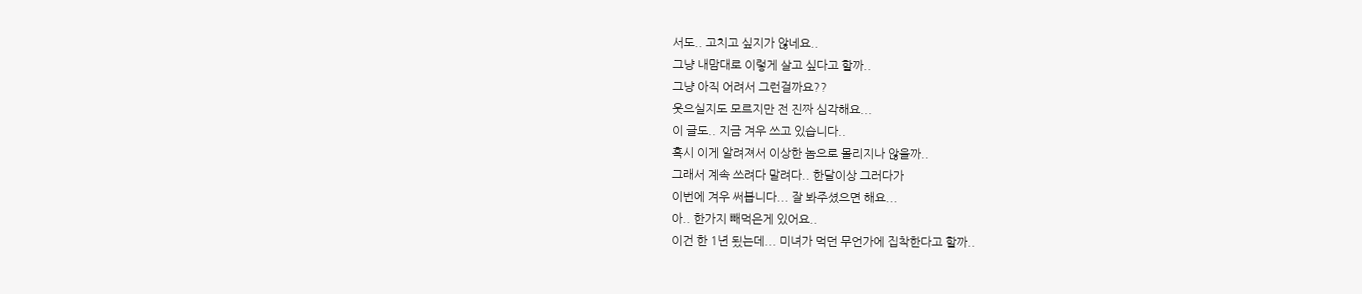서도.. 고치고 싶지가 않네요..
그냥 내맘대로 이렇게 살고 싶다고 할까..
그냥 아직 어려서 그런걸까요??
웃으실지도 모르지만 전 진짜 심각해요...
이 글도.. 지금 겨우 쓰고 있습니다..
혹시 이게 알려져서 이상한 놈으로 몰리지나 않을까..
그래서 계속 쓰려다 말려다.. 한달이상 그러다가
이번에 겨우 써봅니다... 잘 봐주셨으면 해요...
아.. 한가지 빼먹은게 있어요..
이건 한 1년 됬는데... 미녀가 먹던 무언가에 집착한다고 할까..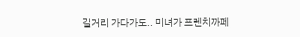길거리 가다가도.. 미녀가 프렌치까페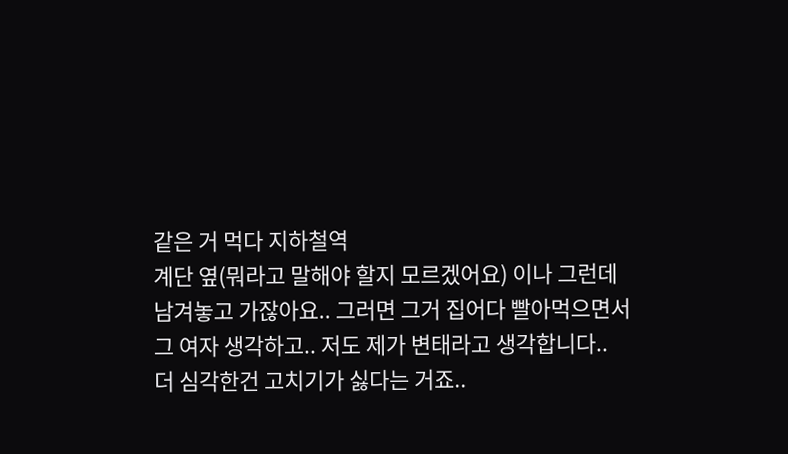같은 거 먹다 지하철역
계단 옆(뭐라고 말해야 할지 모르겠어요) 이나 그런데
남겨놓고 가잖아요.. 그러면 그거 집어다 빨아먹으면서
그 여자 생각하고.. 저도 제가 변태라고 생각합니다..
더 심각한건 고치기가 싫다는 거죠..